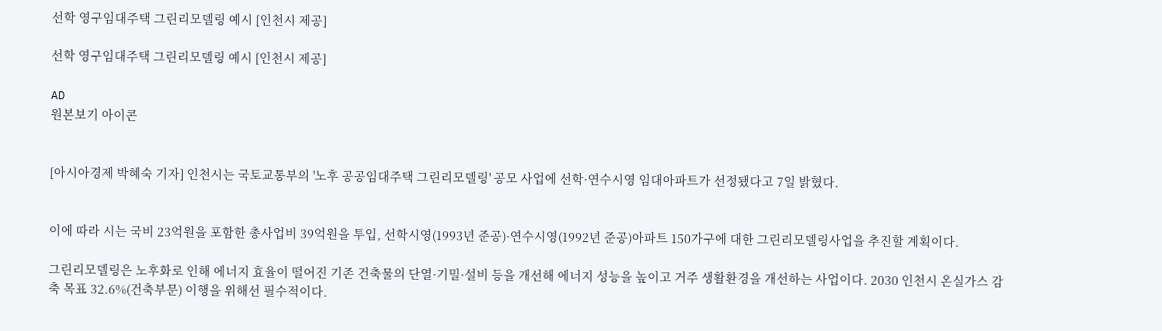선학 영구임대주택 그린리모델링 예시 [인천시 제공]

선학 영구임대주택 그린리모델링 예시 [인천시 제공]

AD
원본보기 아이콘


[아시아경제 박혜숙 기자] 인천시는 국토교통부의 '노후 공공임대주택 그린리모델링' 공모 사업에 선학·연수시영 임대아파트가 선정됐다고 7일 밝혔다.


이에 따라 시는 국비 23억원을 포함한 총사업비 39억원을 투입, 선학시영(1993년 준공)·연수시영(1992년 준공)아파트 150가구에 대한 그린리모델링사업을 추진할 계획이다.

그린리모델링은 노후화로 인해 에너지 효율이 떨어진 기존 건축물의 단열·기밀·설비 등을 개선해 에너지 성능을 높이고 거주 생활환경을 개선하는 사업이다. 2030 인천시 온실가스 감축 목표 32.6%(건축부문) 이행을 위해선 필수적이다.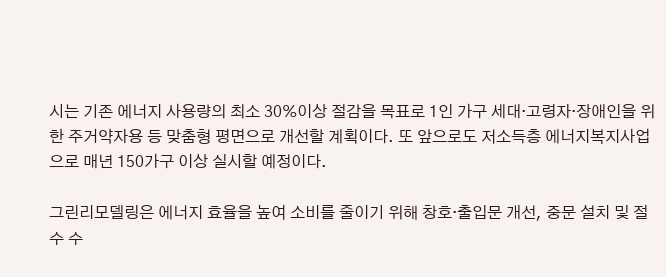시는 기존 에너지 사용량의 최소 30%이상 절감을 목표로 1인 가구 세대·고령자·장애인을 위한 주거약자용 등 맞춤형 평면으로 개선할 계획이다. 또 앞으로도 저소득층 에너지복지사업으로 매년 150가구 이상 실시할 예정이다.

그린리모델링은 에너지 효율을 높여 소비를 줄이기 위해 창호·출입문 개선, 중문 설치 및 절수 수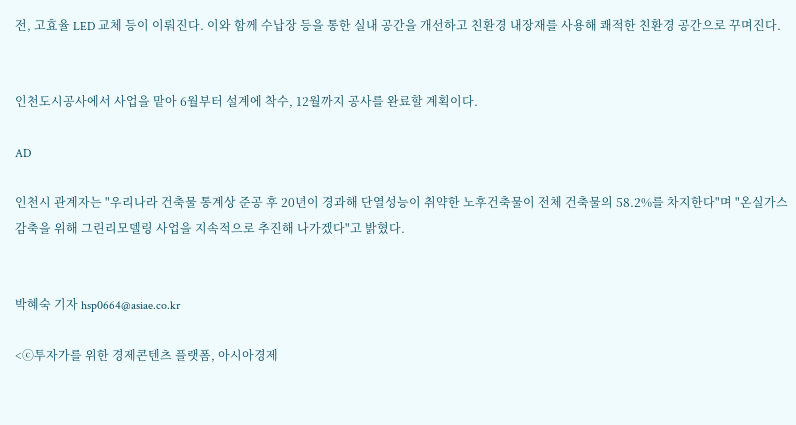전, 고효율 LED 교체 등이 이뤄진다. 이와 함께 수납장 등을 통한 실내 공간을 개선하고 친환경 내장재를 사용해 쾌적한 친환경 공간으로 꾸며진다.


인천도시공사에서 사업을 맡아 6월부터 설계에 착수, 12월까지 공사를 완료할 계획이다.

AD

인천시 관계자는 "우리나라 건축물 통계상 준공 후 20년이 경과해 단열성능이 취약한 노후건축물이 전체 건축물의 58.2%를 차지한다"며 "온실가스 감축을 위해 그린리모델링 사업을 지속적으로 추진해 나가겠다"고 밝혔다.


박혜숙 기자 hsp0664@asiae.co.kr

<ⓒ투자가를 위한 경제콘텐츠 플랫폼, 아시아경제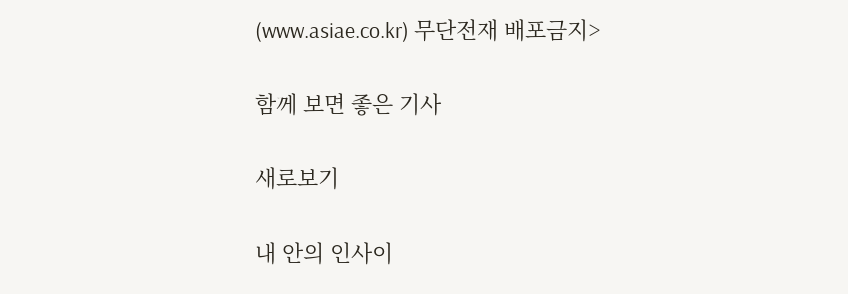(www.asiae.co.kr) 무단전재 배포금지>

함께 보면 좋은 기사

새로보기

내 안의 인사이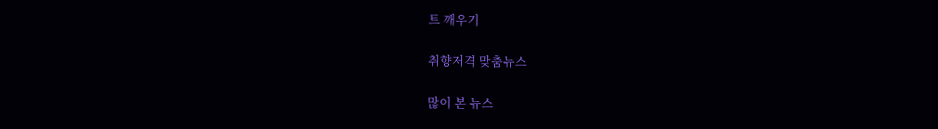트 깨우기

취향저격 맞춤뉴스

많이 본 뉴스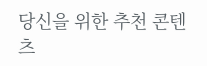당신을 위한 추천 콘텐츠